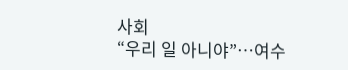사회
“우리 일 아니야”…여수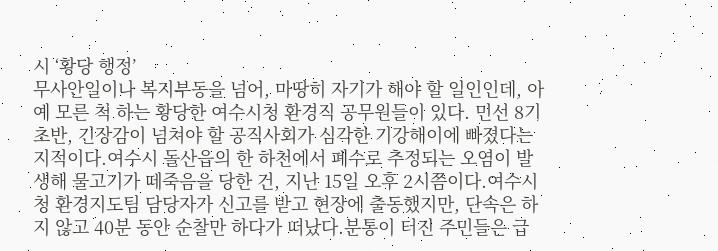시 ‘황당 행정’
무사안일이나 복지부동을 넘어, 마땅히 자기가 해야 할 일인인데, 아예 모른 척 하는 황당한 여수시청 환경직 공무원들이 있다. 민선 8기 초반, 긴장감이 넘쳐야 할 공직사회가 심각한 기강해이에 빠졌다는 지적이다.여수시 돌산읍의 한 하천에서 폐수로 추정되는 오염이 발생해 물고기가 떼죽음을 당한 건, 지난 15일 오후 2시쯤이다.여수시청 환경지도팀 담당자가 신고를 받고 현장에 출동했지만, 단속은 하지 않고 40분 동안 순찰만 하다가 떠났다.분통이 터진 주민들은 급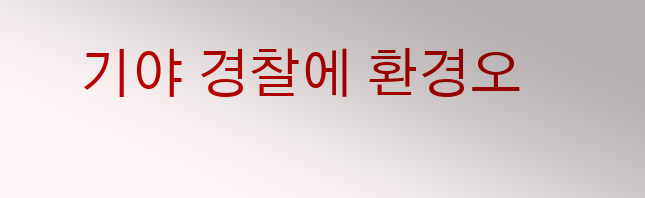기야 경찰에 환경오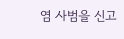염 사범을 신고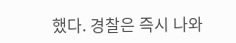했다. 경찰은 즉시 나와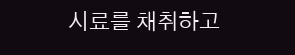시료를 채취하고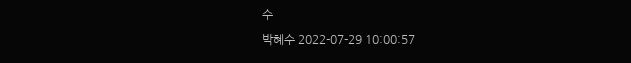수
박혜수 2022-07-29 10:00:57